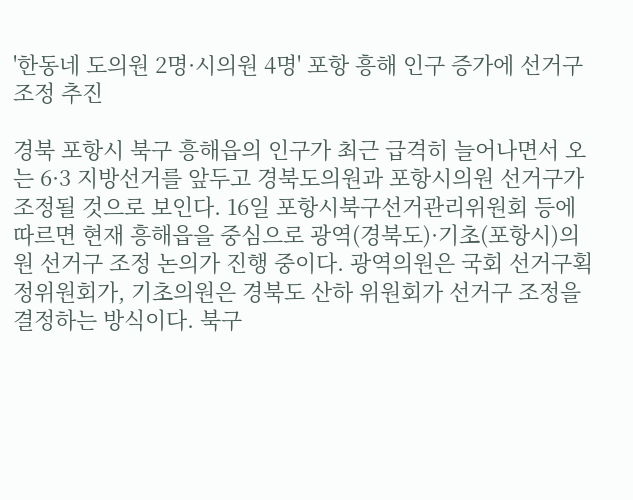'한동네 도의원 2명·시의원 4명' 포항 흥해 인구 증가에 선거구 조정 추진

경북 포항시 북구 흥해읍의 인구가 최근 급격히 늘어나면서 오는 6·3 지방선거를 앞두고 경북도의원과 포항시의원 선거구가 조정될 것으로 보인다. 16일 포항시북구선거관리위원회 등에 따르면 현재 흥해읍을 중심으로 광역(경북도)·기초(포항시)의원 선거구 조정 논의가 진행 중이다. 광역의원은 국회 선거구획정위원회가, 기초의원은 경북도 산하 위원회가 선거구 조정을 결정하는 방식이다. 북구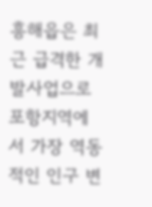흥해읍은 최근 급격한 개발사업으로 포항지역에서 가장 역동적인 인구 변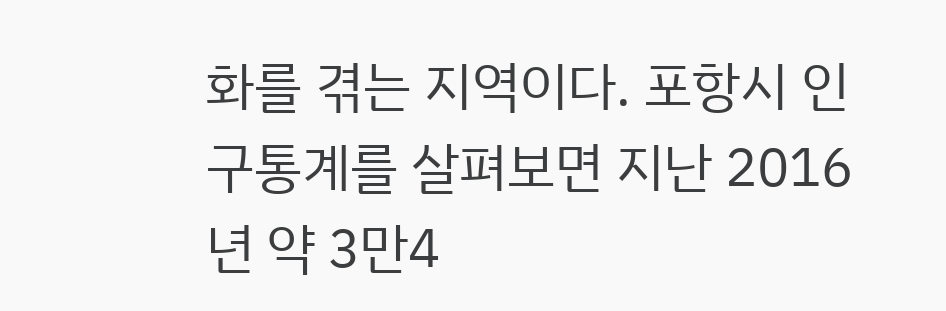화를 겪는 지역이다. 포항시 인구통계를 살펴보면 지난 2016년 약 3만4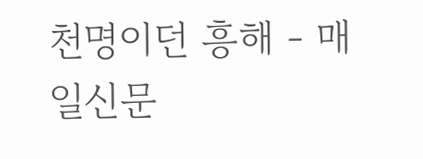천명이던 흥해 - 매일신문